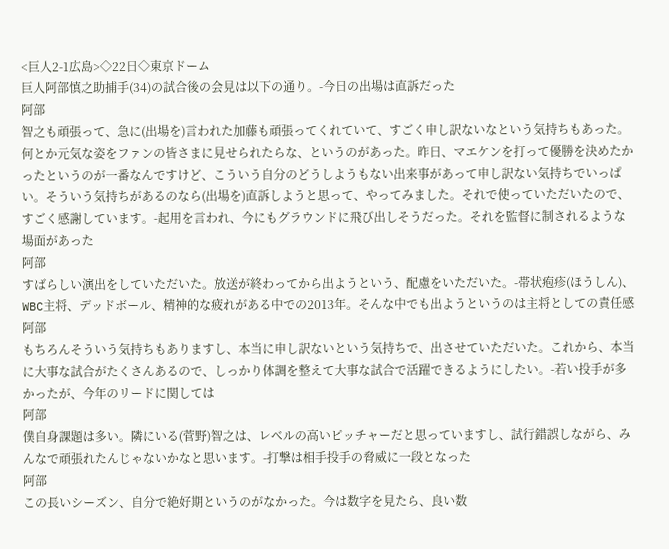<巨人2-1広島>◇22日◇東京ドーム
巨人阿部慎之助捕手(34)の試合後の会見は以下の通り。-今日の出場は直訴だった
阿部
智之も頑張って、急に(出場を)言われた加藤も頑張ってくれていて、すごく申し訳ないなという気持ちもあった。何とか元気な姿をファンの皆さまに見せられたらな、というのがあった。昨日、マエケンを打って優勝を決めたかったというのが一番なんですけど、こういう自分のどうしようもない出来事があって申し訳ない気持ちでいっぱい。そういう気持ちがあるのなら(出場を)直訴しようと思って、やってみました。それで使っていただいたので、すごく感謝しています。-起用を言われ、今にもグラウンドに飛び出しそうだった。それを監督に制されるような場面があった
阿部
すばらしい演出をしていただいた。放送が終わってから出ようという、配慮をいただいた。-帯状疱疹(ほうしん)、WBC主将、デッドボール、精神的な疲れがある中での2013年。そんな中でも出ようというのは主将としての責任感
阿部
もちろんそういう気持ちもありますし、本当に申し訳ないという気持ちで、出させていただいた。これから、本当に大事な試合がたくさんあるので、しっかり体調を整えて大事な試合で活躍できるようにしたい。-若い投手が多かったが、今年のリードに関しては
阿部
僕自身課題は多い。隣にいる(菅野)智之は、レベルの高いピッチャーだと思っていますし、試行錯誤しながら、みんなで頑張れたんじゃないかなと思います。-打撃は相手投手の脅威に一段となった
阿部
この長いシーズン、自分で絶好期というのがなかった。今は数字を見たら、良い数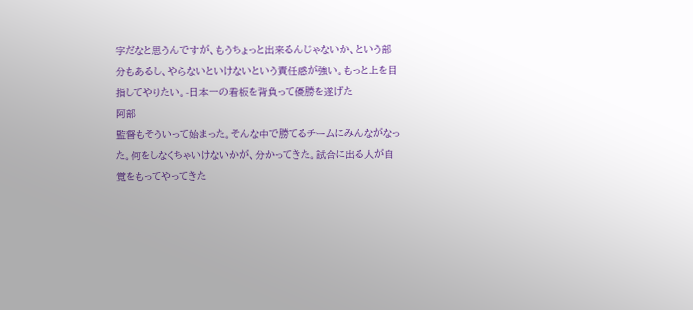字だなと思うんですが、もうちょっと出来るんじゃないか、という部分もあるし、やらないといけないという責任感が強い。もっと上を目指してやりたい。-日本一の看板を背負って優勝を遂げた
阿部
監督もそういって始まった。そんな中で勝てるチームにみんながなった。何をしなくちゃいけないかが、分かってきた。試合に出る人が自覚をもってやってきた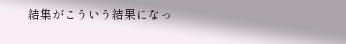結集がこういう結果になっ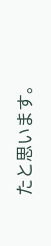たと思います。